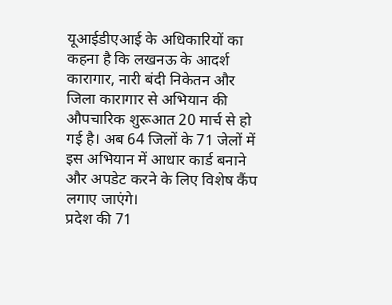यूआईडीएआई के अधिकारियों का कहना है कि लखनऊ के आदर्श कारागार, नारी बंदी निकेतन और जिला कारागार से अभियान की औपचारिक शुरूआत 20 मार्च से हो गई है। अब 64 जिलों के 71 जेलों में इस अभियान में आधार कार्ड बनाने और अपडेट करने के लिए विशेष कैंप लगाए जाएंगे।
प्रदेश की 71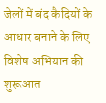जेलों में बंद कैदियों के आधार बनाने के लिए विशेष अभियान की शुरूआत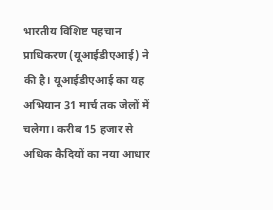भारतीय विशिष्ट पहचान प्राधिकरण (यूआईडीएआई) ने की है। यूआईडीएआई का यह अभियान 31 मार्च तक जेलों में चलेगा। करीब 15 हजार से अधिक कैदियों का नया आधार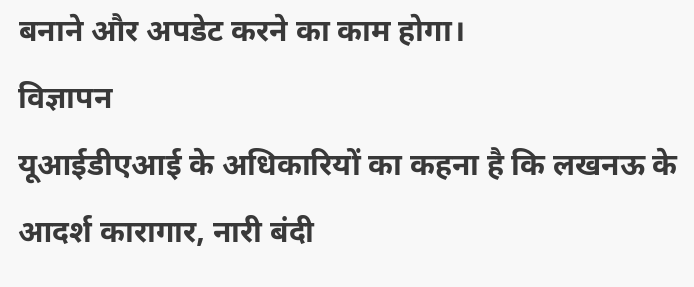बनाने और अपडेट करने का काम होगा।
विज्ञापन
यूआईडीएआई के अधिकारियों का कहना है कि लखनऊ के आदर्श कारागार, नारी बंदी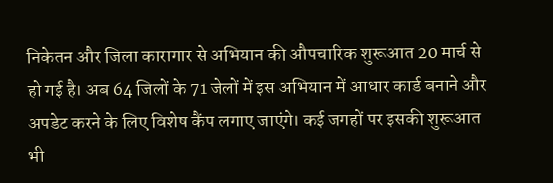निकेतन और जिला कारागार से अभियान की औपचारिक शुरूआत 20 मार्च से हो गई है। अब 64 जिलों के 71 जेलों में इस अभियान में आधार कार्ड बनाने और अपडेट करने के लिए विशेष कैंप लगाए जाएंगे। कई जगहों पर इसकी शुरूआत भी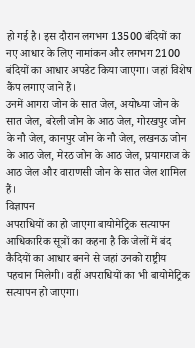हो गई है। इस दौरान लगभग 13500 बंदियों का नए आधार के लिए नामांकन और लगभग 2100 बंदियों का आधार अपडेट किया जाएगा। जहां विशेष कैंप लगाए जाने हैं।
उनमें आगरा जोन के सात जेल, अयोध्या जोन के सात जेल, बरेली जोन के आठ जेल, गोरखपुर जोन के नौ जेल, कानपुर जोन के नौ जेल, लखनऊ जोन के आठ जेल, मेरठ जोन के आठ जेल, प्रयागराज के आठ जेल और वाराणसी जोन के सात जेल शामिल हैं।
विज्ञापन
अपराधियों का हो जाएगा बायोमेट्रिक सत्यापन
आधिकारिक सूत्रों का कहना है कि जेलों में बंद कैदियों का आधार बनने से जहां उनको राष्ट्रीय पहचान मिलेगी। वहीं अपराधियों का भी बायोमेट्रिक सत्यापन हो जाएगा।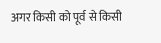अगर किसी को पूर्व से किसी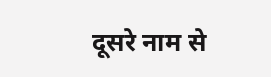दूसरे नाम से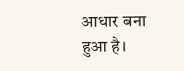आधार बना हुआ है।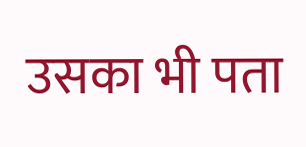उसका भी पता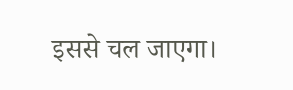इससे चल जाएगा।